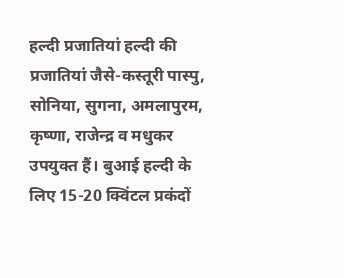हल्दी प्रजातियां हल्दी की प्रजातियां जैसे-कस्तूरी पास्पु, सोनिया, सुगना, अमलापुरम, कृष्णा, राजेन्द्र व मधुकर उपयुक्त हैं। बुआई हल्दी के लिए 15-20 क्विंटल प्रकंदों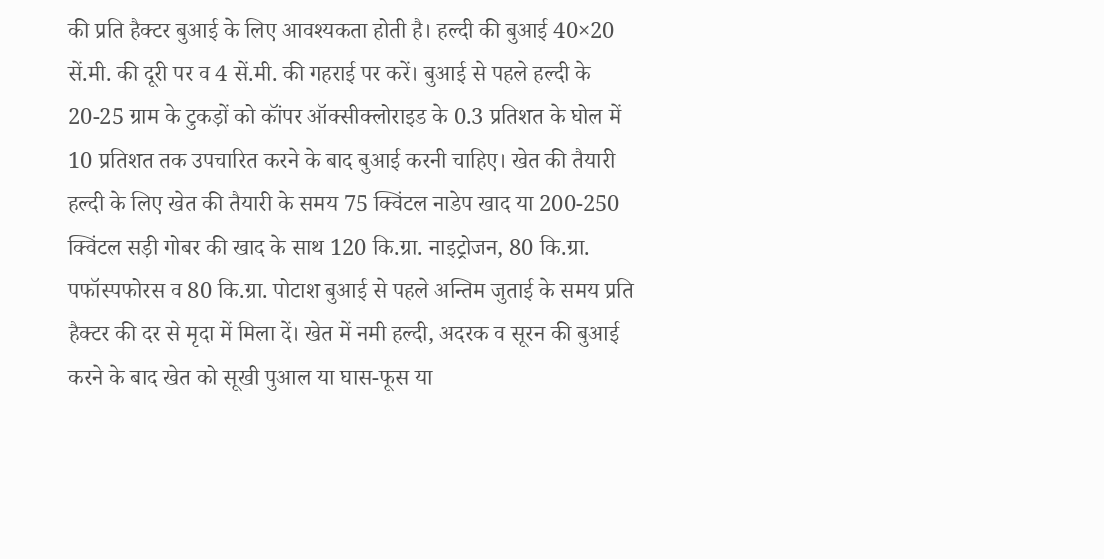की प्रति हैक्टर बुआई के लिए आवश्यकता होती है। हल्दी की बुआई 40×20 सें.मी. की दूरी पर व 4 सें.मी. की गहराई पर करें। बुआई से पहले हल्दी के 20-25 ग्राम के टुकड़ों को कॉंपर ऑक्सीक्लोराइड के 0.3 प्रतिशत के घोल में 10 प्रतिशत तक उपचारित करने के बाद बुआई करनी चाहिए। खेत की तैयारी हल्दी के लिए खेत की तैयारी के समय 75 क्विंटल नाडेप खाद या 200-250 क्विंटल सड़ी गोबर की खाद के साथ 120 कि.ग्रा. नाइट्रोजन, 80 कि.ग्रा. पफॉस्पफोरस व 80 कि.ग्रा. पोटाश बुआई से पहले अन्तिम जुताई के समय प्रति हैक्टर की दर से मृदा में मिला दें। खेत में नमी हल्दी, अदरक व सूरन की बुआई करने के बाद खेत को सूखी पुआल या घास-फूस या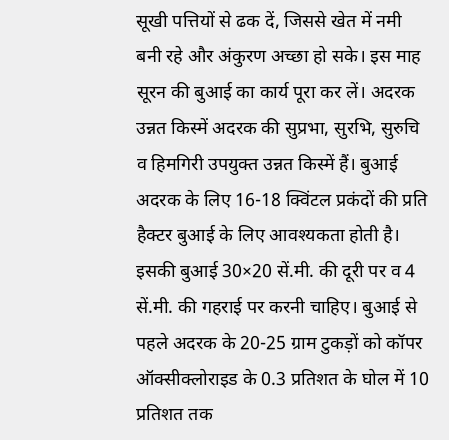सूखी पत्तियों से ढक दें, जिससे खेत में नमी बनी रहे और अंकुरण अच्छा हो सके। इस माह सूरन की बुआई का कार्य पूरा कर लें। अदरक उन्नत किस्में अदरक की सुप्रभा, सुरभि, सुरुचि व हिमगिरी उपयुक्त उन्नत किस्में हैं। बुआई अदरक के लिए 16-18 क्विंटल प्रकंदों की प्रति हैक्टर बुआई के लिए आवश्यकता होती है। इसकी बुआई 30×20 सें.मी. की दूरी पर व 4 सें.मी. की गहराई पर करनी चाहिए। बुआई से पहले अदरक के 20-25 ग्राम टुकड़ों को कॉपर ऑक्सीक्लोराइड के 0.3 प्रतिशत के घोल में 10 प्रतिशत तक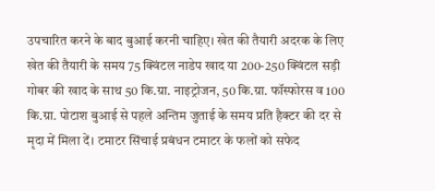उपचारित करने के बाद बुआई करनी चाहिए। खेत की तैयारी अदरक के लिए खेत की तैयारी के समय 75 क्विंटल नाडेप खाद या 200-250 क्विंटल सड़ी गोबर की खाद के साथ 50 कि.ग्रा. नाइट्रोजन, 50 कि.ग्रा. फॉस्फोरस व 100 कि.ग्रा. पोटाश बुआई से पहले अन्तिम जुताई के समय प्रति हैक्टर की दर से मृदा में मिला दें। टमाटर सिंचाई प्रबंधन टमाटर के फलों को सफेद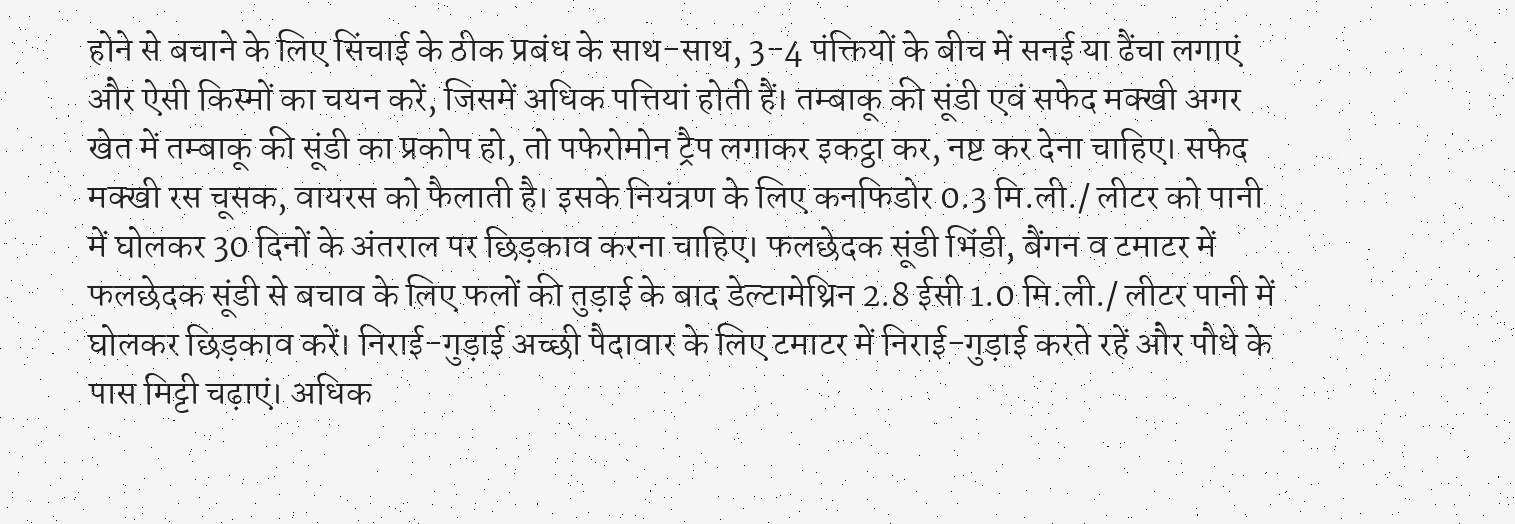होने से बचाने के लिए सिंचाई के ठीक प्रबंध के साथ-साथ, 3-4 पंक्तियों के बीच में सनई या ढैंचा लगाएं और ऐसी किस्मों का चयन करें, जिसमें अधिक पत्तियां होती हैं। तम्बाकू की सूंडी एवं सफेद मक्खी अगर खेत में तम्बाकू की सूंडी का प्रकोप हो, तो पफेरोमोन ट्रैप लगाकर इकट्ठा कर, नष्ट कर देना चाहिए। सफेद मक्खी रस चूसक, वायरस को फैलाती है। इसके नियंत्रण के लिए कनफिडोर 0.3 मि.ली./ लीटर को पानी में घोलकर 30 दिनों के अंतराल पर छिड़काव करना चाहिए। फलछेदक सूंडी भिंडी, बैंगन व टमाटर में फलछेदक सूंडी से बचाव के लिए फलों की तुड़ाई के बाद डेल्टामेथ्रिन 2.8 ईसी 1.0 मि.ली./ लीटर पानी में घोलकर छिड़काव करें। निराई-गुड़ाई अच्छी पैदावार के लिए टमाटर में निराई-गुड़ाई करते रहें और पौधे के पास मिट्टी चढ़ाएं। अधिक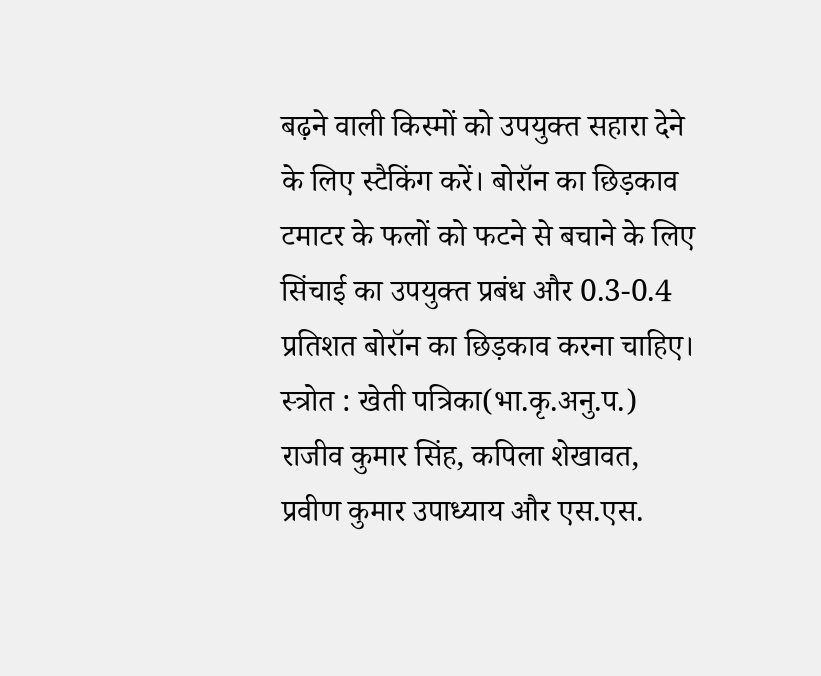बढ़ने वाली किस्मों को उपयुक्त सहारा देने के लिए स्टैकिंग करें। बोरॉन का छिड़काव टमाटर के फलों को फटने से बचाने के लिए सिंचाई का उपयुक्त प्रबंध और 0.3-0.4 प्रतिशत बोरॉन का छिड़काव करना चाहिए। स्त्रोत : खेती पत्रिका(भा.कृ.अनु.प.) राजीव कुमार सिंह, कपिला शेखावत, प्रवीण कुमार उपाध्याय और एस.एस.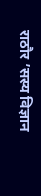राठौर ’सस्य विज्ञान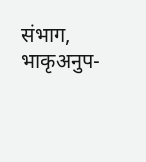संभाग, भाकृअनुप-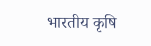भारतीय कृषि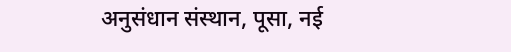अनुसंधान संस्थान, पूसा, नई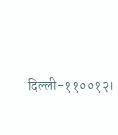दिल्ली-११००१२।